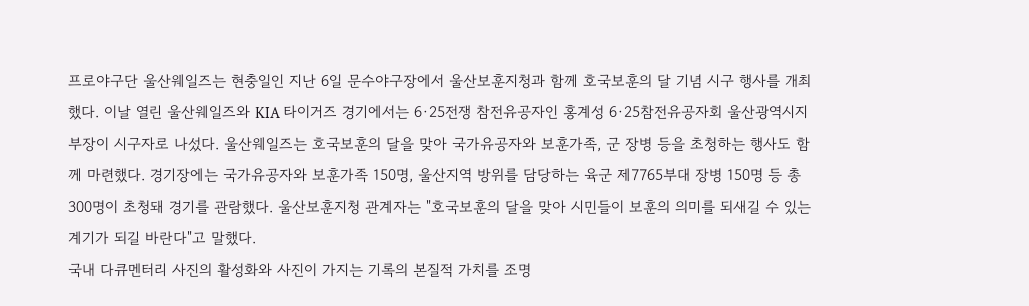프로야구단 울산웨일즈는 현충일인 지난 6일 문수야구장에서 울산보훈지청과 함께 호국보훈의 달 기념 시구 행사를 개최했다. 이날 열린 울산웨일즈와 KIA 타이거즈 경기에서는 6·25전쟁 참전유공자인 홍계성 6·25참전유공자회 울산광역시지부장이 시구자로 나섰다. 울산웨일즈는 호국보훈의 달을 맞아 국가유공자와 보훈가족, 군 장병 등을 초청하는 행사도 함께 마련했다. 경기장에는 국가유공자와 보훈가족 150명, 울산지역 방위를 담당하는 육군 제7765부대 장병 150명 등 총 300명이 초청돼 경기를 관람했다. 울산보훈지청 관계자는 "호국보훈의 달을 맞아 시민들이 보훈의 의미를 되새길 수 있는 계기가 되길 바란다"고 말했다.
국내 다큐멘터리 사진의 활성화와 사진이 가지는 기록의 본질적 가치를 조명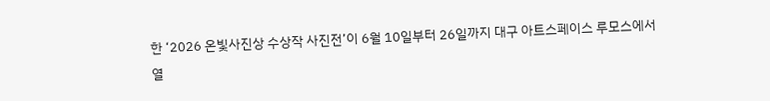한 ‘2026 온빛사진상 수상작 사진전’이 6월 10일부터 26일까지 대구 아트스페이스 루모스에서 열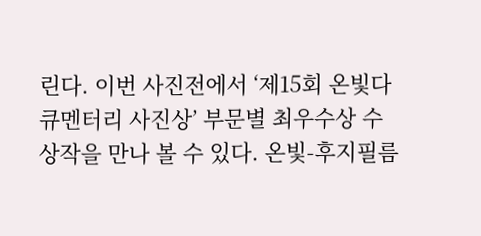린다. 이번 사진전에서 ‘제15회 온빛다큐멘터리 사진상’ 부문별 최우수상 수상작을 만나 볼 수 있다. 온빛-후지필름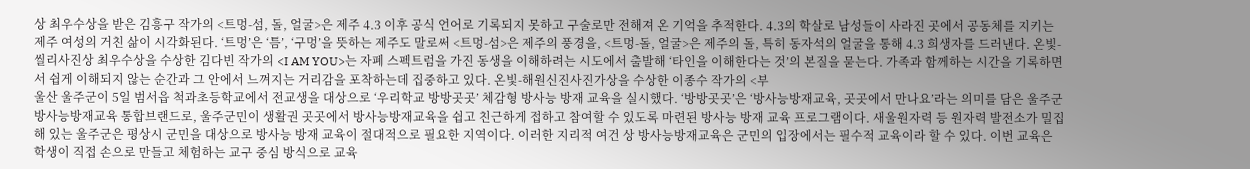상 최우수상을 받은 김흥구 작가의 <트멍-섬, 돌, 얼굴>은 제주 4.3 이후 공식 언어로 기록되지 못하고 구술로만 전해져 온 기억을 추적한다. 4.3의 학살로 남성들이 사라진 곳에서 공동체를 지키는 제주 여성의 거친 삶이 시각화된다. ‘트멍’은 ‘틈’, ‘구멍’을 뜻하는 제주도 말로써 <트멍-섬>은 제주의 풍경을, <트멍-돌, 얼굴>은 제주의 돌, 특히 동자석의 얼굴을 통해 4.3 희생자를 드러낸다. 온빛-씰리사진상 최우수상을 수상한 김다빈 작가의 <I AM YOU>는 자폐 스펙트럼을 가진 동생을 이해하려는 시도에서 출발해 ‘타인을 이해한다는 것’의 본질을 묻는다. 가족과 함께하는 시간을 기록하면서 쉽게 이해되지 않는 순간과 그 안에서 느껴지는 거리감을 포착하는데 집중하고 있다. 온빛-해원신진사진가상을 수상한 이종수 작가의 <부
울산 울주군이 5일 범서읍 척과초등학교에서 전교생을 대상으로 ‘우리학교 방방곳곳’ 체감형 방사능 방재 교육을 실시했다. ‘방방곳곳’은 ‘방사능방재교육, 곳곳에서 만나요’라는 의미를 담은 울주군 방사능방재교육 통합브랜드로, 울주군민이 생활권 곳곳에서 방사능방재교육을 쉽고 친근하게 접하고 참여할 수 있도록 마련된 방사능 방재 교육 프로그램이다. 새울원자력 등 원자력 발전소가 밀집해 있는 울주군은 평상시 군민을 대상으로 방사능 방재 교육이 절대적으로 필요한 지역이다. 이러한 지리적 여건 상 방사능방재교육은 군민의 입장에서는 필수적 교육이라 할 수 있다. 이번 교육은 학생이 직접 손으로 만들고 체험하는 교구 중심 방식으로 교육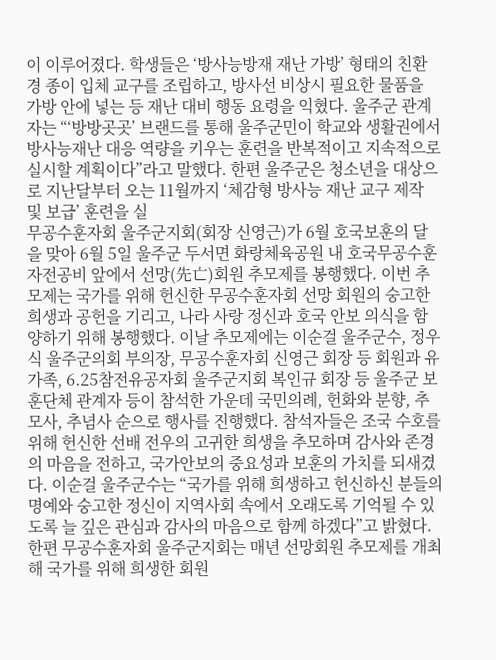이 이루어졌다. 학생들은 ‘방사능방재 재난 가방’ 형태의 친환경 종이 입체 교구를 조립하고, 방사선 비상시 필요한 물품을 가방 안에 넣는 등 재난 대비 행동 요령을 익혔다. 울주군 관계자는 “‘방방곳곳’ 브랜드를 통해 울주군민이 학교와 생활권에서 방사능재난 대응 역량을 키우는 훈련을 반복적이고 지속적으로 실시할 계획이다”라고 말했다. 한편 울주군은 청소년을 대상으로 지난달부터 오는 11월까지 ‘체감형 방사능 재난 교구 제작 및 보급’ 훈련을 실
무공수훈자회 울주군지회(회장 신영근)가 6월 호국보훈의 달을 맞아 6월 5일 울주군 두서면 화랑체육공원 내 호국무공수훈자전공비 앞에서 선망(先亡)회원 추모제를 봉행했다. 이번 추모제는 국가를 위해 헌신한 무공수훈자회 선망 회원의 숭고한 희생과 공헌을 기리고, 나라 사랑 정신과 호국 안보 의식을 함양하기 위해 봉행했다. 이날 추모제에는 이순걸 울주군수, 정우식 울주군의회 부의장, 무공수훈자회 신영근 회장 등 회원과 유가족, 6.25참전유공자회 울주군지회 복인규 회장 등 울주군 보훈단체 관계자 등이 참석한 가운데 국민의례, 헌화와 분향, 추모사, 추념사 순으로 행사를 진행했다. 참석자들은 조국 수호를 위해 헌신한 선배 전우의 고귀한 희생을 추모하며 감사와 존경의 마음을 전하고, 국가안보의 중요성과 보훈의 가치를 되새겼다. 이순걸 울주군수는 “국가를 위해 희생하고 헌신하신 분들의 명예와 숭고한 정신이 지역사회 속에서 오래도록 기억될 수 있도록 늘 깊은 관심과 감사의 마음으로 함께 하겠다”고 밝혔다. 한편 무공수훈자회 울주군지회는 매년 선망회원 추모제를 개최해 국가를 위해 희생한 회원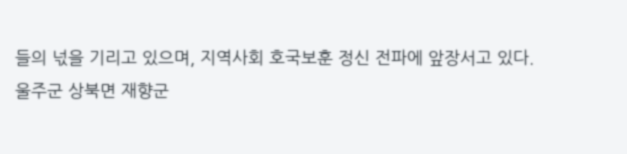들의 넋을 기리고 있으며, 지역사회 호국보훈 정신 전파에 앞장서고 있다.
울주군 상북면 재향군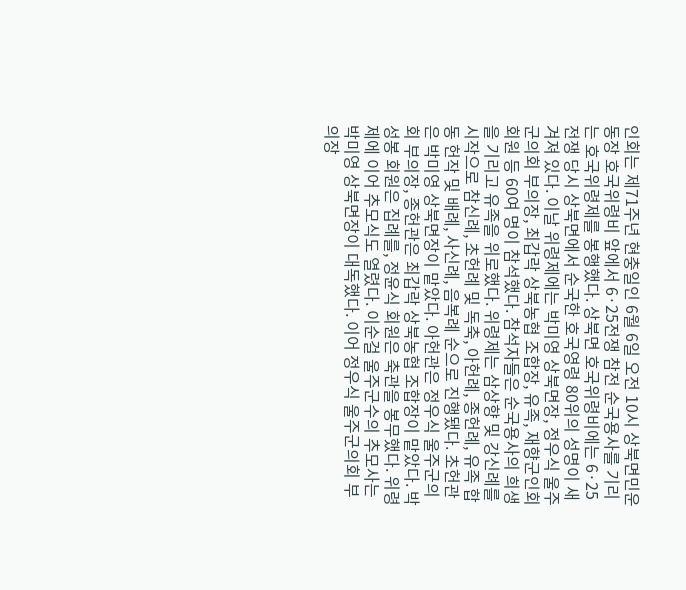인회는 제71주년 현충일인 6월 6일 오전 10시 상북면민운동장 호국위령비 앞에서 6·25전쟁 참전 순국용사를 기리는 호국위령제를 봉행했다. 상북면 호국위령비에는 6·25전쟁 당시 상북면에서 순국한 호국영령 80위의 성명이 새겨져 있다. 이날 위령제에는 박미영 상북면장, 정우식 울주군의회 부의장, 최갑락 상북농협 조합장, 유족, 재향군인회 회원 등 60여 명이 참석했다. 참석자들은 순국용사의 희생을 기리고 유족을 위로했다. 위령제는 삼상향 및 강신례를 시작으로 참신례, 초헌례 및 독축, 아헌례, 종헌례, 유족 합동 헌작 및 배례, 사신례, 음복례 순으로 진행됐다. 초헌관은 박미영 상북면장이 맡았다. 아헌관은 정우식 울주군의회 부의장, 종헌관은 최갑락 상북농협 조합장이 맡았다. 박성봉 회원은 집례를, 정윤식 회원은 축관을 봉무했다. 위령제에 이어 추모식도 열렸다. 이순걸 울주군수의 추모사는 박미영 상북면장이 대독했다. 이어 정우식 울주군의회 부의장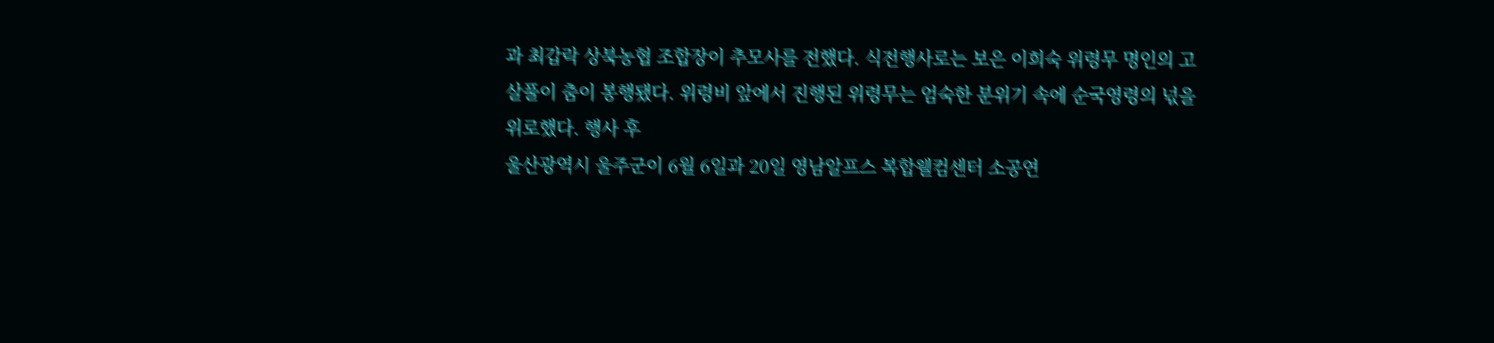과 최갑락 상북농협 조합장이 추모사를 전했다. 식전행사로는 보은 이희숙 위령무 명인의 고살풀이 춤이 봉행됐다. 위령비 앞에서 진행된 위령무는 엄숙한 분위기 속에 순국영령의 넋을 위로했다. 행사 후
울산광역시 울주군이 6월 6일과 20일 영남알프스 복합웰컴센터 소공연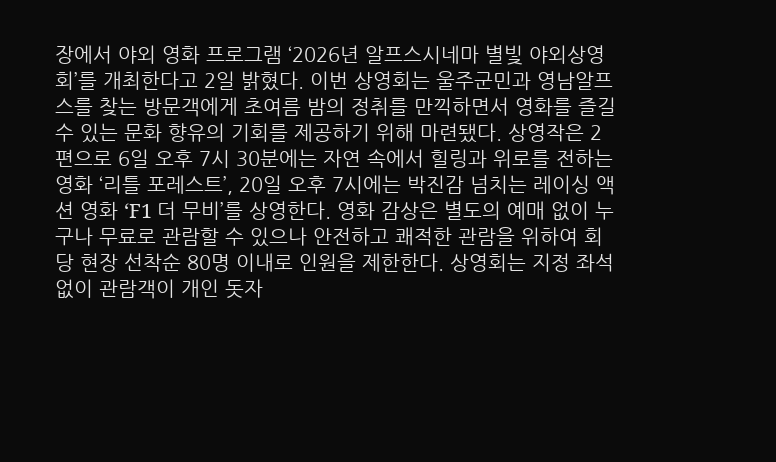장에서 야외 영화 프로그램 ‘2026년 알프스시네마 별빛 야외상영회’를 개최한다고 2일 밝혔다. 이번 상영회는 울주군민과 영남알프스를 찾는 방문객에게 초여름 밤의 정취를 만끽하면서 영화를 즐길 수 있는 문화 향유의 기회를 제공하기 위해 마련됐다. 상영작은 2편으로 6일 오후 7시 30분에는 자연 속에서 힐링과 위로를 전하는 영화 ‘리틀 포레스트’, 20일 오후 7시에는 박진감 넘치는 레이싱 액션 영화 ‘F1 더 무비’를 상영한다. 영화 감상은 별도의 예매 없이 누구나 무료로 관람할 수 있으나 안전하고 쾌적한 관람을 위하여 회당 현장 선착순 80명 이내로 인원을 제한한다. 상영회는 지정 좌석 없이 관람객이 개인 돗자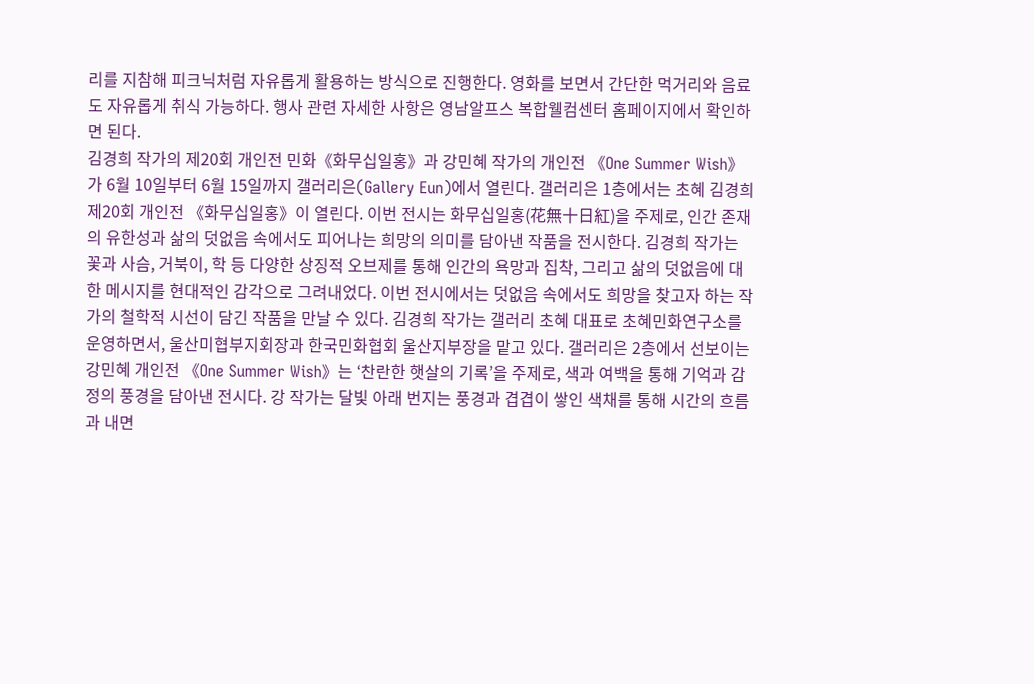리를 지참해 피크닉처럼 자유롭게 활용하는 방식으로 진행한다. 영화를 보면서 간단한 먹거리와 음료도 자유롭게 취식 가능하다. 행사 관련 자세한 사항은 영남알프스 복합웰컴센터 홈페이지에서 확인하면 된다.
김경희 작가의 제20회 개인전 민화《화무십일홍》과 강민혜 작가의 개인전 《One Summer Wish》가 6월 10일부터 6월 15일까지 갤러리은(Gallery Eun)에서 열린다. 갤러리은 1층에서는 초혜 김경희 제20회 개인전 《화무십일홍》이 열린다. 이번 전시는 화무십일홍(花無十日紅)을 주제로, 인간 존재의 유한성과 삶의 덧없음 속에서도 피어나는 희망의 의미를 담아낸 작품을 전시한다. 김경희 작가는 꽃과 사슴, 거북이, 학 등 다양한 상징적 오브제를 통해 인간의 욕망과 집착, 그리고 삶의 덧없음에 대한 메시지를 현대적인 감각으로 그려내었다. 이번 전시에서는 덧없음 속에서도 희망을 찾고자 하는 작가의 철학적 시선이 담긴 작품을 만날 수 있다. 김경희 작가는 갤러리 초혜 대표로 초혜민화연구소를 운영하면서, 울산미협부지회장과 한국민화협회 울산지부장을 맡고 있다. 갤러리은 2층에서 선보이는 강민혜 개인전 《One Summer Wish》는 ‘찬란한 햇살의 기록’을 주제로, 색과 여백을 통해 기억과 감정의 풍경을 담아낸 전시다. 강 작가는 달빛 아래 번지는 풍경과 겹겹이 쌓인 색채를 통해 시간의 흐름과 내면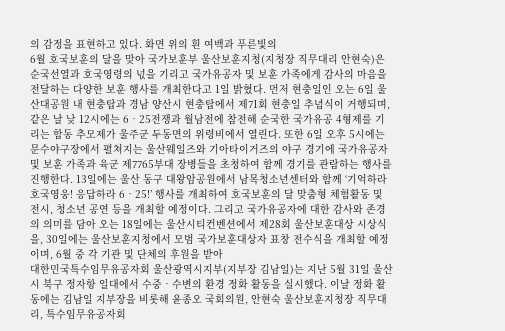의 감정을 표현하고 있다. 화면 위의 흰 여백과 푸른빛의
6월 호국보훈의 달을 맞아 국가보훈부 울산보훈지청(지청장 직무대리 안현숙)은 순국선열과 호국영령의 넋을 기리고 국가유공자 및 보훈 가족에게 감사의 마음을 전달하는 다양한 보훈 행사를 개최한다고 1일 밝혔다. 먼저 현충일인 오는 6일 울산대공원 내 현충탑과 경남 양산시 현충탑에서 제71회 현충일 추념식이 거행되며, 같은 날 낮 12시에는 6‧25전쟁과 월남전에 참전해 순국한 국가유공 4형제를 기리는 합동 추모제가 울주군 두동면의 위령비에서 열린다. 또한 6일 오후 5시에는 문수야구장에서 펼쳐지는 울산웨일즈와 기아타이거즈의 야구 경기에 국가유공자 및 보훈 가족과 육군 제7765부대 장병들을 초청하여 함께 경기를 관람하는 행사를 진행한다. 13일에는 울산 동구 대왕암공원에서 남목청소년센터와 함께 ‘기억하라 호국영웅! 응답하라 6‧25!’ 행사를 개최하여 호국보훈의 달 맞춤형 체험활동 및 전시, 청소년 공연 등을 개최할 예정이다. 그리고 국가유공자에 대한 감사와 존경의 의미를 담아 오는 18일에는 울산시티컨벤션에서 제28회 울산보훈대상 시상식을, 30일에는 울산보훈지청에서 모범 국가보훈대상자 표창 전수식을 개최할 예정이며, 6월 중 각 기관 및 단체의 후원을 받아
대한민국특수임무유공자회 울산광역시지부(지부장 김남일)는 지난 5월 31일 울산시 북구 정자항 일대에서 수중‧수변의 환경 정화 활동을 실시했다. 이날 정화 활동에는 김남일 지부장을 비롯해 윤종오 국회의원, 안현숙 울산보훈지청장 직무대리, 특수임무유공자회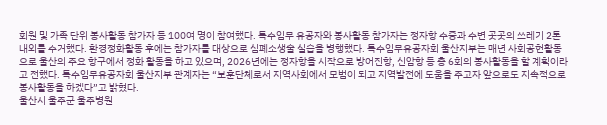회원 및 가족 단위 봉사활동 참가자 등 100여 명이 참여했다. 특수임무 유공자와 봉사활동 참가자는 정자항 수중과 수변 곳곳의 쓰레기 2톤 내외를 수거했다. 환경정화활동 후에는 참가자를 대상으로 심폐소생술 실습을 병행했다. 특수임무유공자회 울산지부는 매년 사회공헌활동으로 울산의 주요 항구에서 정화 활동을 하고 있으며, 2026년에는 정자항을 시작으로 방어진항, 신암항 등 총 6회의 봉사활동을 할 계획이라고 전했다. 특수임무유공자회 울산지부 관계자는 “보훈단체로서 지역사회에서 모범이 되고 지역발전에 도움을 주고자 앞으로도 지속적으로 봉사활동을 하겠다”고 밝혔다.
울산시 울주군 울주병원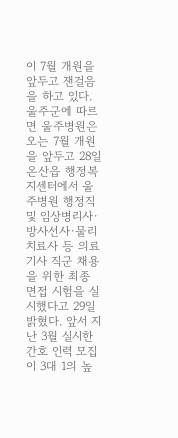이 7월 개원을 앞두고 잰걸음을 하고 있다. 울주군에 따르면 울주병원은 오는 7월 개원을 앞두고 28일 온산읍 행정복지센터에서 울주병원 행정직 및 임상병리사·방사선사·물리치료사 등 의료기사 직군 채용을 위한 최종 면접 시험을 실시했다고 29일 밝혔다. 앞서 지난 3월 실시한 간호 인력 모집이 3대 1의 높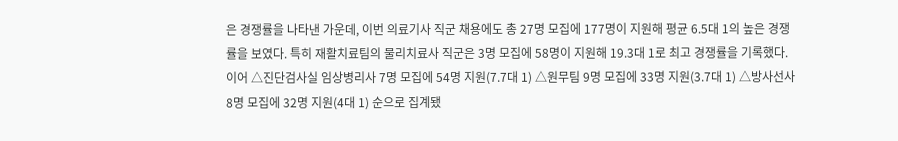은 경쟁률을 나타낸 가운데, 이번 의료기사 직군 채용에도 총 27명 모집에 177명이 지원해 평균 6.5대 1의 높은 경쟁률을 보였다. 특히 재활치료팀의 물리치료사 직군은 3명 모집에 58명이 지원해 19.3대 1로 최고 경쟁률을 기록했다. 이어 △진단검사실 임상병리사 7명 모집에 54명 지원(7.7대 1) △원무팀 9명 모집에 33명 지원(3.7대 1) △방사선사 8명 모집에 32명 지원(4대 1) 순으로 집계됐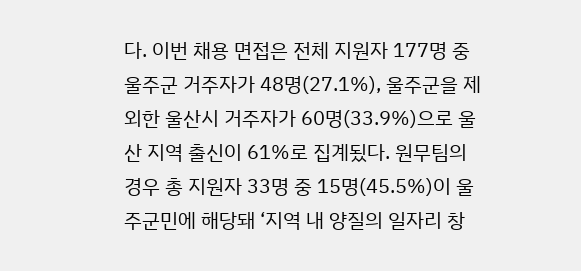다. 이번 채용 면접은 전체 지원자 177명 중 울주군 거주자가 48명(27.1%), 울주군을 제외한 울산시 거주자가 60명(33.9%)으로 울산 지역 출신이 61%로 집계됬다. 원무팀의 경우 총 지원자 33명 중 15명(45.5%)이 울주군민에 해당돼 ‘지역 내 양질의 일자리 창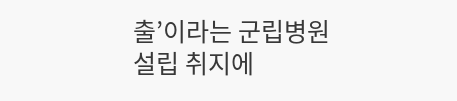출’이라는 군립병원 설립 취지에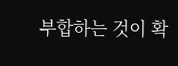부합하는 것이 확